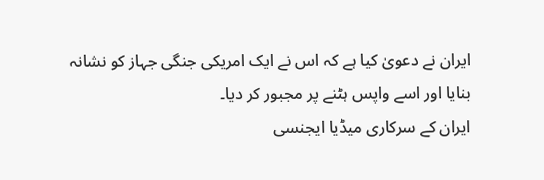ایران نے دعویٰ کیا ہے کہ اس نے ایک امریکی جنگی جہاز کو نشانہ بنایا اور اسے واپس ہٹنے پر مجبور کر دیا۔
ایران کے سرکاری میڈیا ایجنسی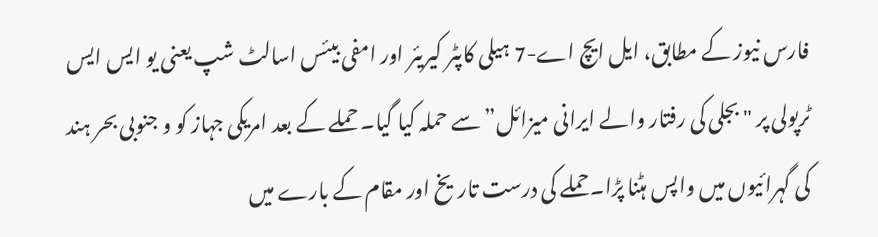فارس نیوز کے مطابق، ایل ایچ اے-7 ہیلی کاپٹر کیریئر اور امفی بیئس اسالٹ شپ یعنی یو ایس ایس ٹرپولی پر "بجلی کی رفتار والے ایرانی میزائل” سے حملہ کیا گیا۔ حملے کے بعد امریکی جہاز کو و جنوبی بحر ہند کی گہرائیوں میں واپس ہٹنا پڑا۔حملے کی درست تاریخ اور مقام کے بارے میں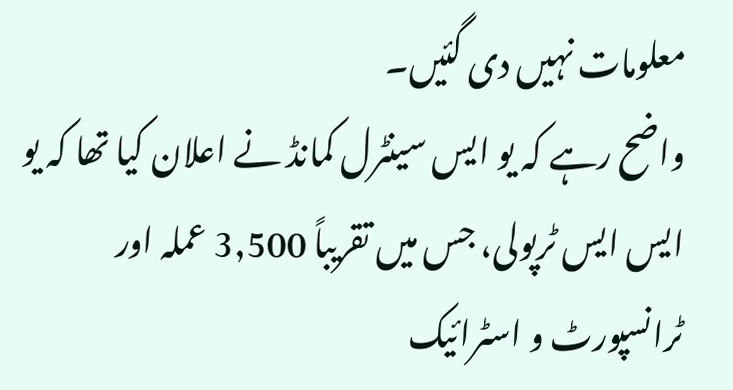معلومات نہیں دی گئیں۔
واضح رہے کہ یو ایس سینٹرل کمانڈ نے اعلان کیا تھا کہ یو ایس ایس ٹرپولی، جس میں تقریباً 3,500 عملہ اور ٹرانسپورٹ و اسٹرائیک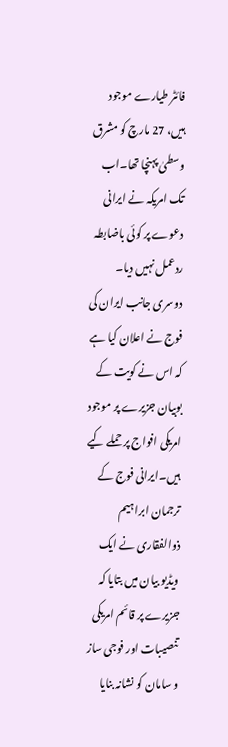فائٹر طیارے موجود ہیں، 27 مارچ کو مشرق وسطیٰ پہنچا تھا۔اب تک امریکہ نے ایرانی دعوے پر کوئی باضابطہ ردعمل نہیں دیا۔
دوسری جانب ایران کی فوج نے اعلان کیا ہے کہ اس نے کویت کے بوبیان جزیرے پر موجود امریکی افواج پر حملے کیے ہیں۔ایرانی فوج کے ترجمان ابراہیم ذوالفقاری نے ایک ویڈیو بیان میں بتایا کہ جزیرے پر قائم امریکی تنصیبات اور فوجی ساز و سامان کو نشانہ بنایا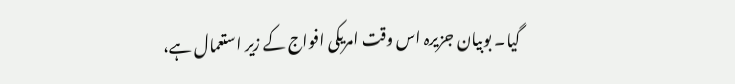گیا۔ بوبیان جزیرہ اس وقت امریکی افواج کے زیر استعمال ہے،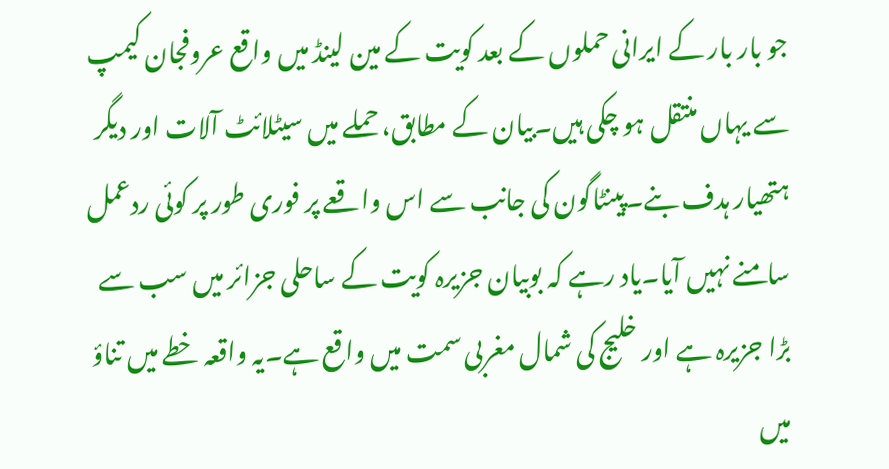جو بار بار کے ایرانی حملوں کے بعد کویت کے مین لینڈ میں واقع عروفجان کیمپ سے یہاں منتقل ہو چکی ہیں۔بیان کے مطابق، حملے میں سیٹلائٹ آلات اور دیگر ہتھیار ہدف بنے۔پینٹاگون کی جانب سے اس واقعے پر فوری طور پر کوئی ردعمل سامنے نہیں آیا۔یاد رہے کہ بوبیان جزیرہ کویت کے ساحلی جزائر میں سب سے بڑا جزیرہ ہے اور خلیج کی شمال مغربی سمت میں واقع ہے۔یہ واقعہ خطے میں تناؤ میں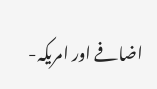اضافے اور امریکہ-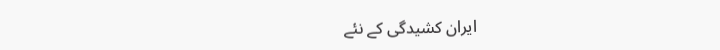ایران کشیدگی کے نئے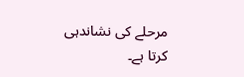مرحلے کی نشاندہی کرتا ہے۔